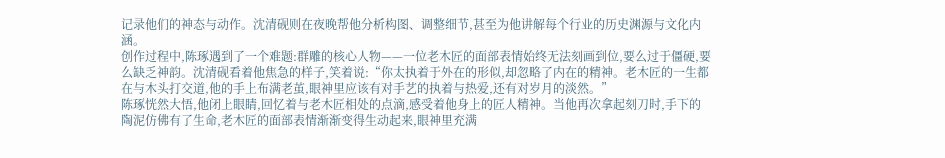记录他们的神态与动作。沈清砚则在夜晚帮他分析构图、调整细节,甚至为他讲解每个行业的历史渊源与文化内涵。
创作过程中,陈琢遇到了一个难题:群雕的核心人物——一位老木匠的面部表情始终无法刻画到位,要么过于僵硬,要么缺乏神韵。沈清砚看着他焦急的样子,笑着说:“你太执着于外在的形似,却忽略了内在的精神。老木匠的一生都在与木头打交道,他的手上布满老茧,眼神里应该有对手艺的执着与热爱,还有对岁月的淡然。”
陈琢恍然大悟,他闭上眼睛,回忆着与老木匠相处的点滴,感受着他身上的匠人精神。当他再次拿起刻刀时,手下的陶泥仿佛有了生命,老木匠的面部表情渐渐变得生动起来,眼神里充满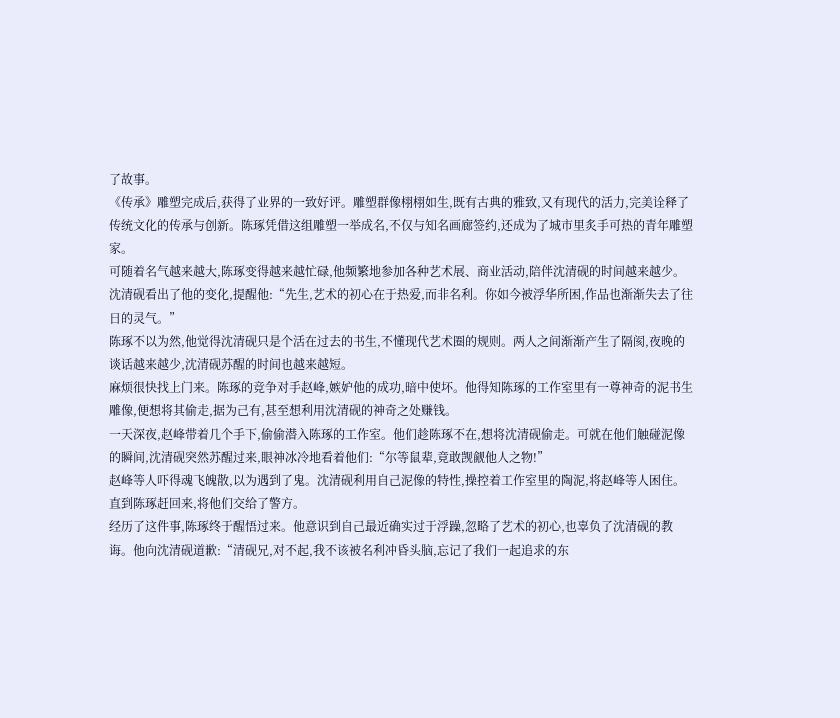了故事。
《传承》雕塑完成后,获得了业界的一致好评。雕塑群像栩栩如生,既有古典的雅致,又有现代的活力,完美诠释了传统文化的传承与创新。陈琢凭借这组雕塑一举成名,不仅与知名画廊签约,还成为了城市里炙手可热的青年雕塑家。
可随着名气越来越大,陈琢变得越来越忙碌,他频繁地参加各种艺术展、商业活动,陪伴沈清砚的时间越来越少。沈清砚看出了他的变化,提醒他:“先生,艺术的初心在于热爱,而非名利。你如今被浮华所困,作品也渐渐失去了往日的灵气。”
陈琢不以为然,他觉得沈清砚只是个活在过去的书生,不懂现代艺术圈的规则。两人之间渐渐产生了隔阂,夜晚的谈话越来越少,沈清砚苏醒的时间也越来越短。
麻烦很快找上门来。陈琢的竞争对手赵峰,嫉妒他的成功,暗中使坏。他得知陈琢的工作室里有一尊神奇的泥书生雕像,便想将其偷走,据为己有,甚至想利用沈清砚的神奇之处赚钱。
一天深夜,赵峰带着几个手下,偷偷潜入陈琢的工作室。他们趁陈琢不在,想将沈清砚偷走。可就在他们触碰泥像的瞬间,沈清砚突然苏醒过来,眼神冰冷地看着他们:“尔等鼠辈,竟敢觊觎他人之物!”
赵峰等人吓得魂飞魄散,以为遇到了鬼。沈清砚利用自己泥像的特性,操控着工作室里的陶泥,将赵峰等人困住。直到陈琢赶回来,将他们交给了警方。
经历了这件事,陈琢终于醒悟过来。他意识到自己最近确实过于浮躁,忽略了艺术的初心,也辜负了沈清砚的教诲。他向沈清砚道歉:“清砚兄,对不起,我不该被名利冲昏头脑,忘记了我们一起追求的东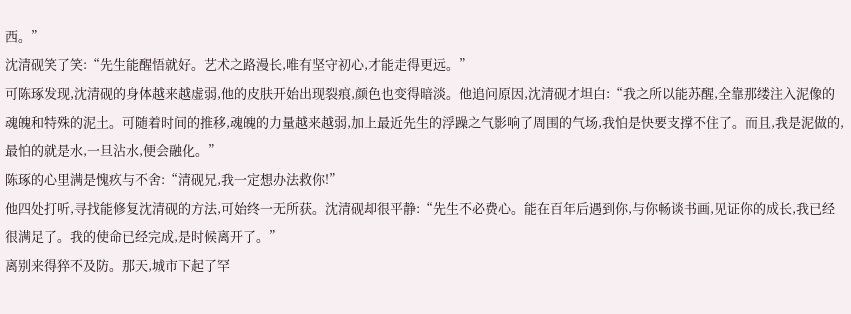西。”
沈清砚笑了笑:“先生能醒悟就好。艺术之路漫长,唯有坚守初心,才能走得更远。”
可陈琢发现,沈清砚的身体越来越虚弱,他的皮肤开始出现裂痕,颜色也变得暗淡。他追问原因,沈清砚才坦白:“我之所以能苏醒,全靠那缕注入泥像的魂魄和特殊的泥土。可随着时间的推移,魂魄的力量越来越弱,加上最近先生的浮躁之气影响了周围的气场,我怕是快要支撑不住了。而且,我是泥做的,最怕的就是水,一旦沾水,便会融化。”
陈琢的心里满是愧疚与不舍:“清砚兄,我一定想办法救你!”
他四处打听,寻找能修复沈清砚的方法,可始终一无所获。沈清砚却很平静:“先生不必费心。能在百年后遇到你,与你畅谈书画,见证你的成长,我已经很满足了。我的使命已经完成,是时候离开了。”
离别来得猝不及防。那天,城市下起了罕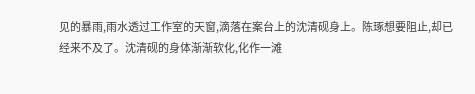见的暴雨,雨水透过工作室的天窗,滴落在案台上的沈清砚身上。陈琢想要阻止,却已经来不及了。沈清砚的身体渐渐软化,化作一滩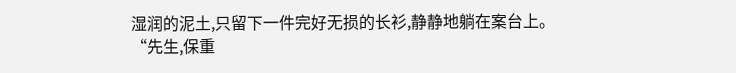湿润的泥土,只留下一件完好无损的长衫,静静地躺在案台上。
“先生,保重